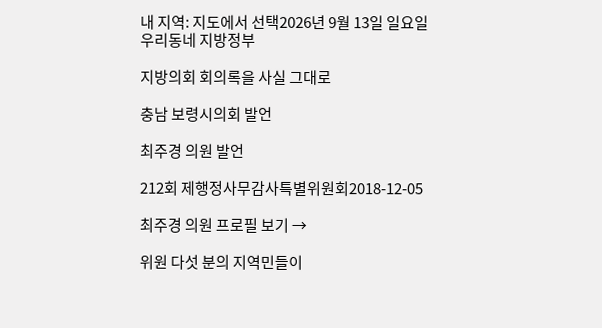내 지역: 지도에서 선택2026년 9월 13일 일요일
우리동네 지방정부

지방의회 회의록을 사실 그대로

충남 보령시의회 발언

최주경 의원 발언

212회 제행정사무감사특별위원회2018-12-05

최주경 의원 프로필 보기 →

위원 다섯 분의 지역민들이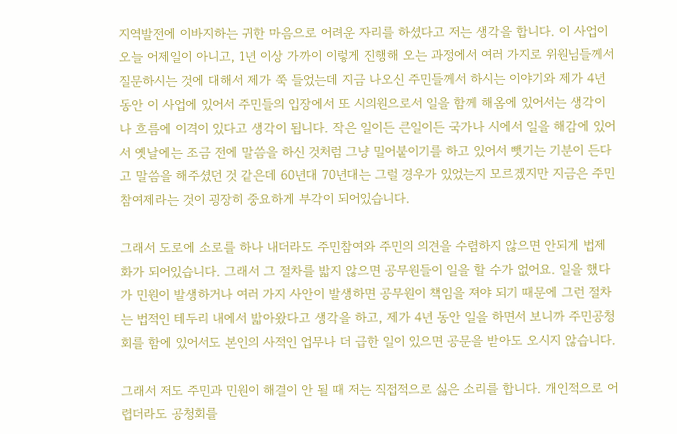지역발전에 이바지하는 귀한 마음으로 어려운 자리를 하셨다고 저는 생각을 합니다. 이 사업이 오늘 어제일이 아니고, 1년 이상 가까이 이렇게 진행해 오는 과정에서 여러 가지로 위원님들께서 질문하시는 것에 대해서 제가 쭉 들었는데 지금 나오신 주민들께서 하시는 이야기와 제가 4년 동안 이 사업에 있어서 주민들의 입장에서 또 시의원으로서 일을 함께 해옴에 있어서는 생각이나 흐름에 이격이 있다고 생각이 됩니다. 작은 일이든 큰일이든 국가나 시에서 일을 해감에 있어서 옛날에는 조금 전에 말씀을 하신 것처럼 그냥 밀어붙이기를 하고 있어서 뺏기는 기분이 든다고 말씀을 해주셨던 것 같은데 60년대 70년대는 그럴 경우가 있었는지 모르겠지만 지금은 주민참여제라는 것이 굉장히 중요하게 부각이 되어있습니다.

그래서 도로에 소로를 하나 내더라도 주민참여와 주민의 의견을 수렴하지 않으면 안되게 법제화가 되어있습니다. 그래서 그 절차를 밟지 않으면 공무원들이 일을 할 수가 없어요. 일을 했다가 민원이 발생하거나 여러 가지 사안이 발생하면 공무원이 책임을 져야 되기 때문에 그런 절차는 법적인 테두리 내에서 밟아왔다고 생각을 하고, 제가 4년 동안 일을 하면서 보니까 주민공청회를 함에 있어서도 본인의 사적인 업무나 더 급한 일이 있으면 공문을 받아도 오시지 않습니다.

그래서 저도 주민과 민원이 해결이 안 될 때 저는 직접적으로 싫은 소리를 합니다. 개인적으로 어렵더라도 공청회를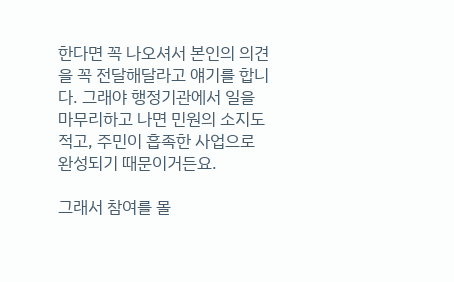한다면 꼭 나오셔서 본인의 의견을 꼭 전달해달라고 얘기를 합니다. 그래야 행정기관에서 일을 마무리하고 나면 민원의 소지도 적고, 주민이 흡족한 사업으로 완성되기 때문이거든요.

그래서 참여를 몰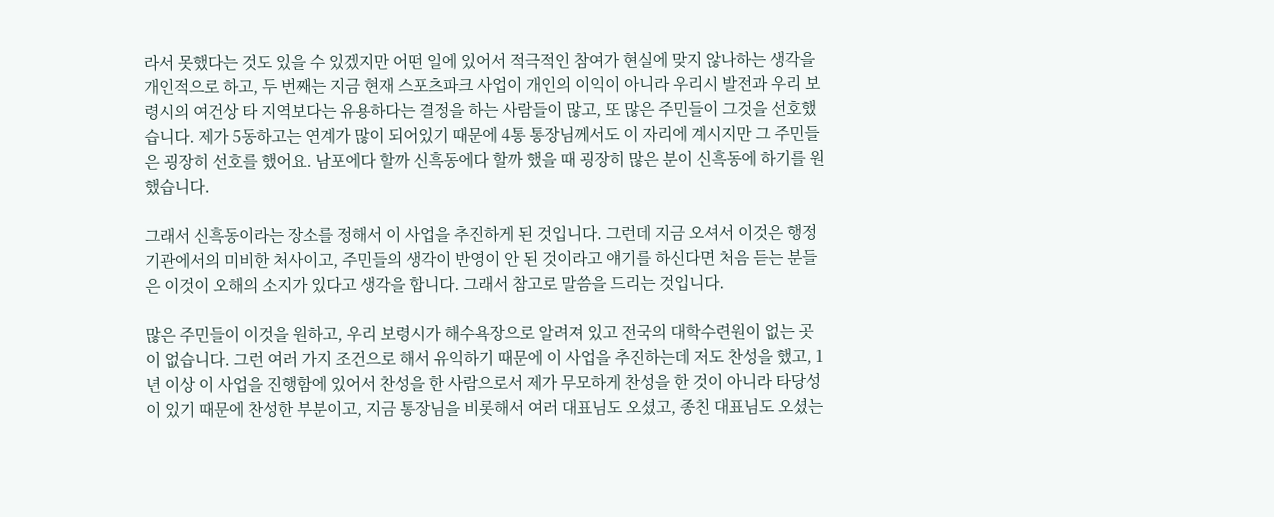라서 못했다는 것도 있을 수 있겠지만 어떤 일에 있어서 적극적인 참여가 현실에 맞지 않나하는 생각을 개인적으로 하고, 두 번째는 지금 현재 스포츠파크 사업이 개인의 이익이 아니라 우리시 발전과 우리 보령시의 여건상 타 지역보다는 유용하다는 결정을 하는 사람들이 많고, 또 많은 주민들이 그것을 선호했습니다. 제가 5동하고는 연계가 많이 되어있기 때문에 4통 통장님께서도 이 자리에 계시지만 그 주민들은 굉장히 선호를 했어요. 남포에다 할까 신흑동에다 할까 했을 때 굉장히 많은 분이 신흑동에 하기를 원했습니다.

그래서 신흑동이라는 장소를 정해서 이 사업을 추진하게 된 것입니다. 그런데 지금 오셔서 이것은 행정기관에서의 미비한 처사이고, 주민들의 생각이 반영이 안 된 것이라고 얘기를 하신다면 처음 듣는 분들은 이것이 오해의 소지가 있다고 생각을 합니다. 그래서 참고로 말씀을 드리는 것입니다.

많은 주민들이 이것을 원하고, 우리 보령시가 해수욕장으로 알려져 있고 전국의 대학수련원이 없는 곳이 없습니다. 그런 여러 가지 조건으로 해서 유익하기 때문에 이 사업을 추진하는데 저도 찬성을 했고, 1년 이상 이 사업을 진행함에 있어서 찬성을 한 사람으로서 제가 무모하게 찬성을 한 것이 아니라 타당성이 있기 때문에 찬성한 부분이고, 지금 통장님을 비롯해서 여러 대표님도 오셨고, 종친 대표님도 오셨는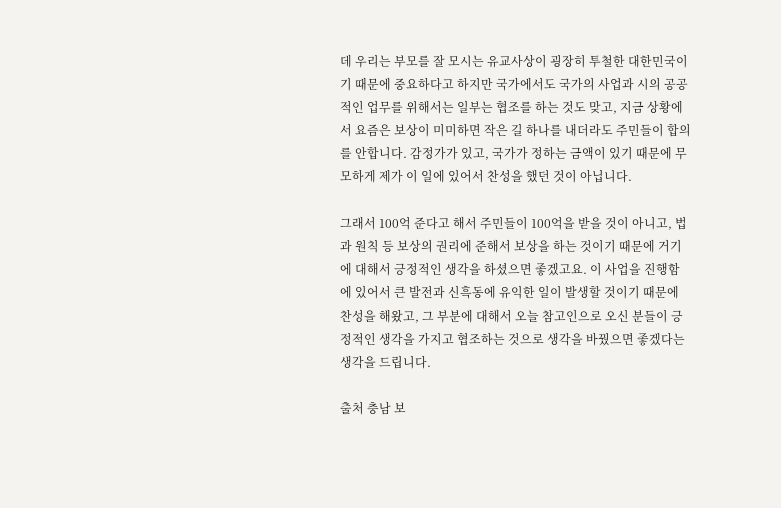데 우리는 부모를 잘 모시는 유교사상이 굉장히 투철한 대한민국이기 때문에 중요하다고 하지만 국가에서도 국가의 사업과 시의 공공적인 업무를 위해서는 일부는 협조를 하는 것도 맞고, 지금 상황에서 요즘은 보상이 미미하면 작은 길 하나를 내더라도 주민들이 합의를 안합니다. 감정가가 있고, 국가가 정하는 금액이 있기 때문에 무모하게 제가 이 일에 있어서 찬성을 했던 것이 아닙니다.

그래서 100억 준다고 해서 주민들이 100억을 받을 것이 아니고, 법과 원칙 등 보상의 권리에 준해서 보상을 하는 것이기 때문에 거기에 대해서 긍정적인 생각을 하셨으면 좋겠고요. 이 사업을 진행함에 있어서 큰 발전과 신흑동에 유익한 일이 발생할 것이기 때문에 찬성을 해왔고, 그 부분에 대해서 오늘 참고인으로 오신 분들이 긍정적인 생각을 가지고 협조하는 것으로 생각을 바꿨으면 좋겠다는 생각을 드립니다.

출처 충남 보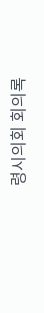령시의회 회의록